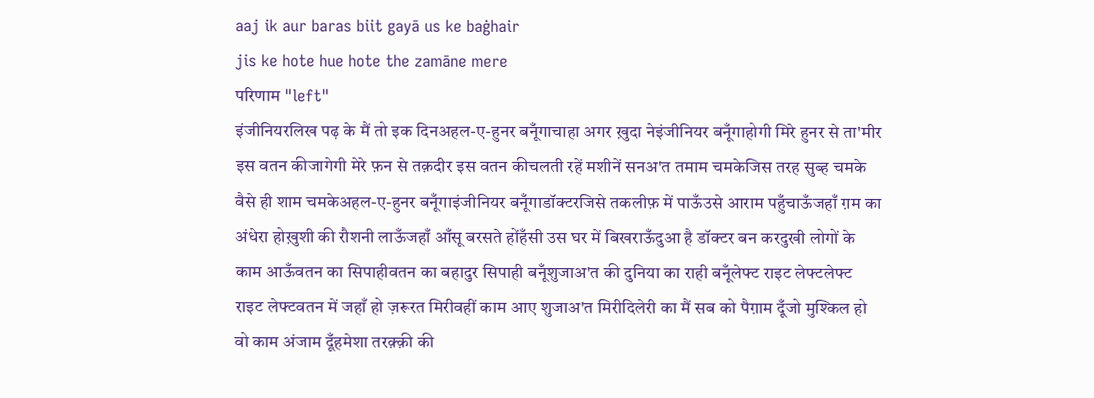aaj ik aur baras biit gayā us ke baġhair
jis ke hote hue hote the zamāne mere
परिणाम "left"
इंजीनियरलिख पढ़ के मैं तो इक दिनअहल-ए-हुनर बनूँगाचाहा अगर ख़ुदा नेइंजीनियर बनूँगाहोगी मिरे हुनर से ता'मीर इस वतन कीजागेगी मेरे फ़न से तक़दीर इस वतन कीचलती रहें मशीनें सनअ'त तमाम चमकेजिस तरह सुब्ह चमके वैसे ही शाम चमकेअहल-ए-हुनर बनूँगाइंजीनियर बनूँगाडॉक्टरजिसे तकलीफ़ में पाऊँउसे आराम पहुँचाऊँजहाँ ग़म का अंधेरा होख़ुशी की रौशनी लाऊँजहाँ आँसू बरसते होंहँसी उस घर में बिखराऊँदुआ है डॉक्टर बन करदुखी लोगों के काम आऊँवतन का सिपाहीवतन का बहादुर सिपाही बनूँशुजाअ'त की दुनिया का राही बनूँलेफ्ट राइट लेफ्टलेफ्ट राइट लेफ्टवतन में जहाँ हो ज़रूरत मिरीवहीं काम आए शुजाअ'त मिरीदिलेरी का मैं सब को पैग़ाम दूँजो मुश्किल हो वो काम अंजाम दूँहमेशा तरक़्क़ी की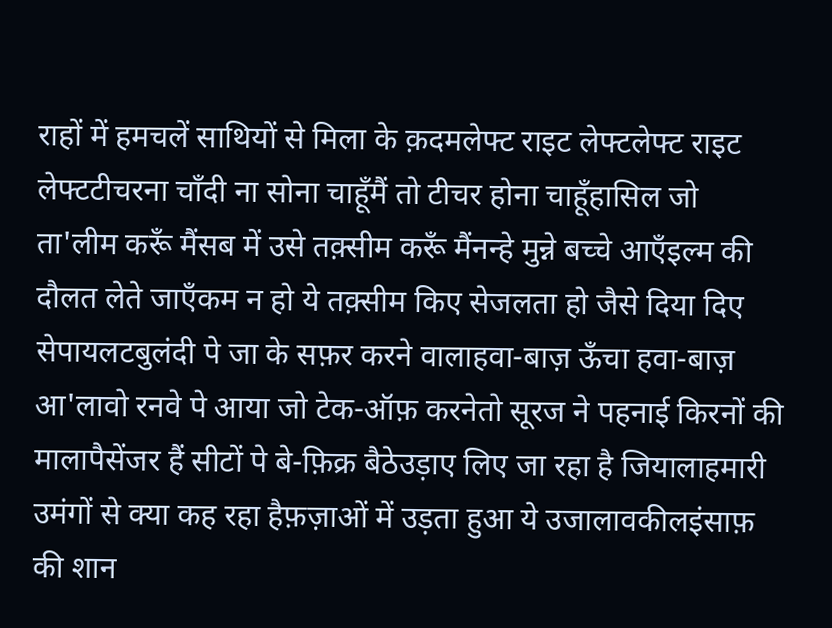राहों में हमचलें साथियों से मिला के क़दमलेफ्ट राइट लेफ्टलेफ्ट राइट लेफ्टटीचरना चाँदी ना सोना चाहूँमैं तो टीचर होना चाहूँहासिल जो ता'लीम करूँ मैंसब में उसे तक़्सीम करूँ मैंनन्हे मुन्ने बच्चे आएँइल्म की दौलत लेते जाएँकम न हो ये तक़्सीम किए सेजलता हो जैसे दिया दिए सेपायलटबुलंदी पे जा के सफ़र करने वालाहवा-बाज़ ऊँचा हवा-बाज़ आ'लावो रनवे पे आया जो टेक-ऑफ़ करनेतो सूरज ने पहनाई किरनों की मालापैसेंजर हैं सीटों पे बे-फ़िक्र बैठेउड़ाए लिए जा रहा है जियालाहमारी उमंगों से क्या कह रहा हैफ़ज़ाओं में उड़ता हुआ ये उजालावकीलइंसाफ़ की शान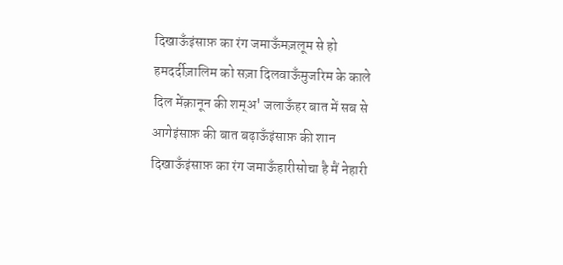दिखाऊँइंसाफ़ का रंग जमाऊँमज़लूम से हो हमदर्दीज़ालिम को सज़ा दिलवाऊँमुजरिम के काले दिल मेंक़ानून की शम्अ' जलाऊँहर बात में सब से आगेइंसाफ़ की बात बढ़ाऊँइंसाफ़ की शान दिखाऊँइंसाफ़ का रंग जमाऊँहारीसोचा है मैं नेहारी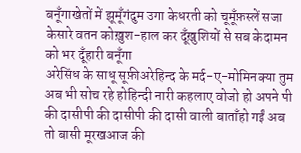बनूँगाखेतों में झूमूँगंदुम उगा केधरती को चूमूँफ़स्लें सजा केसारे वतन कोख़ुश-हाल कर दूँख़ुशियों से सब केदामन को भर दूँहारी बनूँगा
अरेसिंध के साधू सूफ़ीअरेहिन्द के मर्द-ए-मोमिनक्या तुम अब भी सोच रहे होहिन्दी नारी कहलाए वोजो हो अपने पी की दासीपी की दासीपी की दासी वाली बाताँहो गईं अब तो बासी मूरखआज की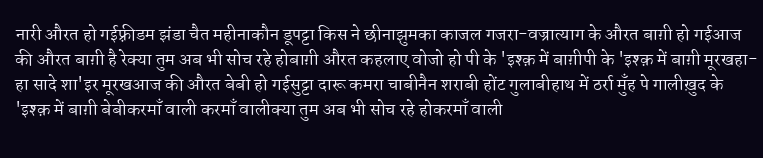नारी औरत हो गईफ़्रीडम झंडा चैत महीनाकौन डूपट्टा किस ने छीनाझुमका काजल गजरा-वज्रात्याग के औरत बाग़ी हो गईआज की औरत बाग़ी है रेक्या तुम अब भी सोच रहे होबाग़ी औरत कहलाए वोजो हो पी के 'इश्क़ में बाग़ीपी के 'इश्क़ में बाग़ी मूरखहा-हा सादे शा'इर मूरखआज की औरत बेबी हो गईसुट्टा दारू कमरा चाबीनैन शराबी होंट गुलाबीहाथ में ठर्रा मुँह पे गालीख़ुद के 'इश्क़ में बाग़ी बेबीकरमाँ वाली करमाँ वालीक्या तुम अब भी सोच रहे होकरमाँ वाली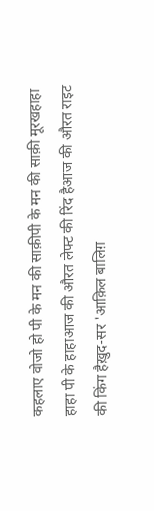कहलाए वोजो हो पी के मन की साक़ीपी के मन की साक़ी मूरखहाहा हाहा पी के हाहाआज की औरत लेफ्ट की रिंद हैआज की औरत राइट की किंग हैख़ुद-सर 'आक़िल बालिग़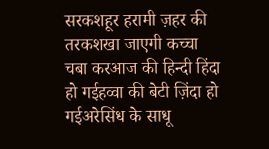सरकशहूर हरामी ज़हर की तरकशखा जाएगी कच्चा चबा करआज की हिन्दी हिंदा हो गईहव्वा की बेटी ज़िंदा हो गईअरेसिंध के साधू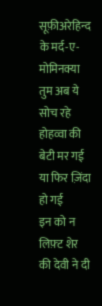सूफ़ीअरेहिन्द के मर्द-ए-मोमिनक्या तुम अब ये सोच रहे होहव्वा की बेटी मर गई या फिर ज़िंदा हो गई
इन को न लिफ़्ट शेर की देवी ने दी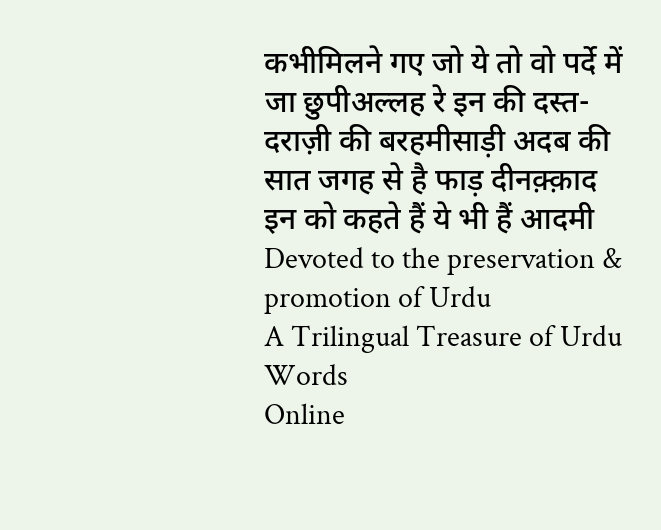कभीमिलने गए जो ये तो वो पर्दे में जा छुपीअल्लह रे इन की दस्त-दराज़ी की बरहमीसाड़ी अदब की सात जगह से है फाड़ दीनक़्क़ाद इन को कहते हैं ये भी हैं आदमी
Devoted to the preservation & promotion of Urdu
A Trilingual Treasure of Urdu Words
Online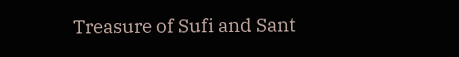Treasure of Sufi and Sant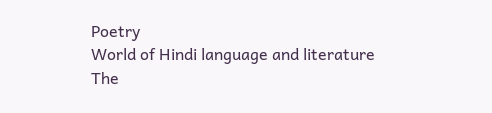Poetry
World of Hindi language and literature
The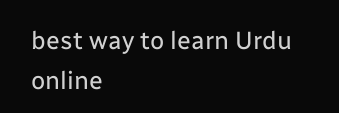best way to learn Urdu online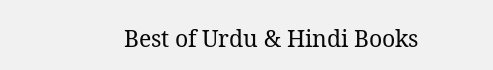Best of Urdu & Hindi Books